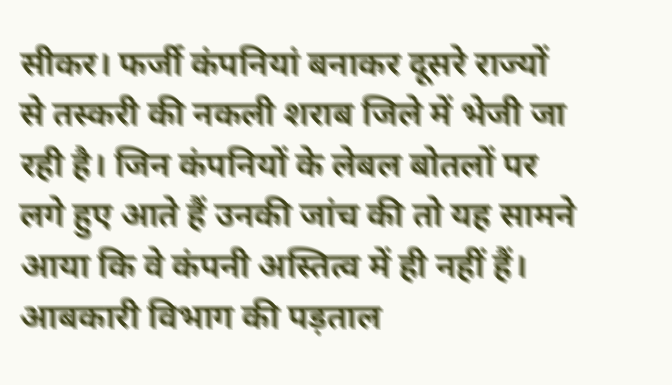सीकर। फर्जी कंपनियां बनाकर दूसरे राज्यों से तस्करी की नकली शराब जिले में भेजी जा रही है। जिन कंपनियों के लेबल बोतलों पर लगे हुए आते हैं उनकी जांच की तो यह सामने आया कि वे कंपनी अस्तित्व में ही नहीं हैं। आबकारी विभाग की पड़ताल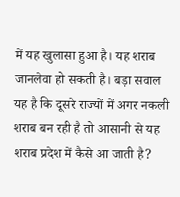में यह खुलासा हुआ है। यह शराब जानलेवा हो सकती है। बड़ा सवाल यह है कि दूसरे राज्यों में अगर नकली शराब बन रही है तो आसानी से यह शराब प्रदेश में कैसे आ जाती है?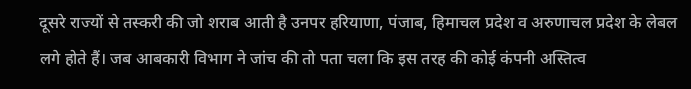दूसरे राज्यों से तस्करी की जो शराब आती है उनपर हरियाणा, पंजाब, हिमाचल प्रदेश व अरुणाचल प्रदेश के लेबल लगे होते हैं। जब आबकारी विभाग ने जांच की तो पता चला कि इस तरह की कोई कंपनी अस्तित्व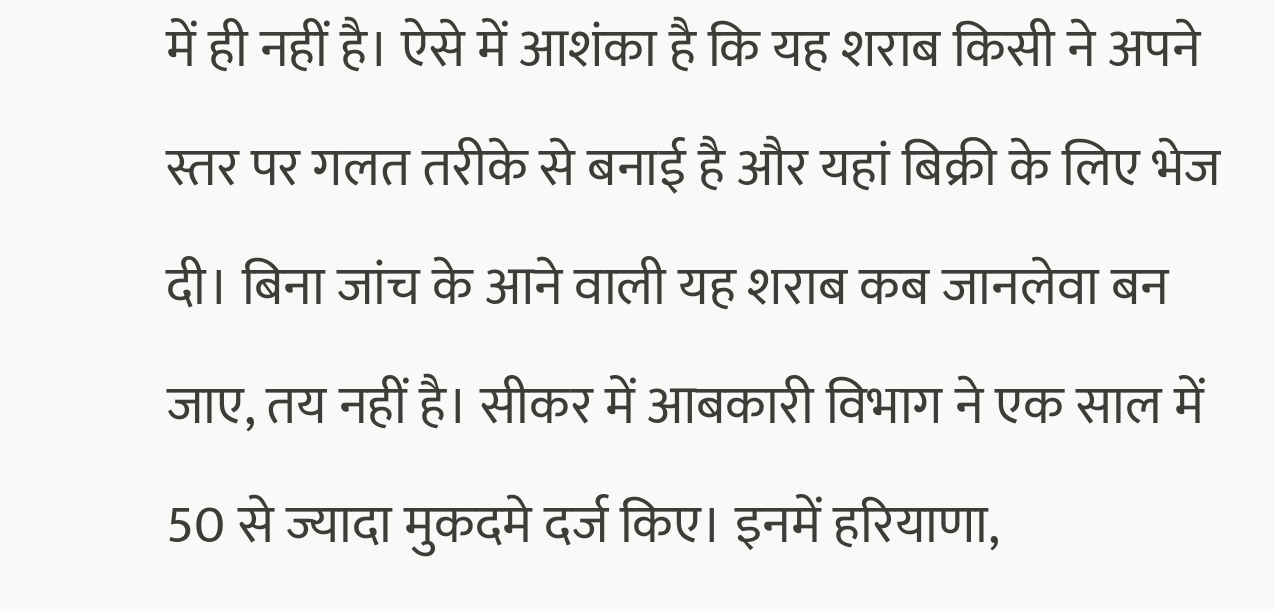में ही नहीं है। ऐसे में आशंका है कि यह शराब किसी ने अपने स्तर पर गलत तरीके से बनाई है और यहां बिक्री के लिए भेज दी। बिना जांच के आने वाली यह शराब कब जानलेवा बन जाए, तय नहीं है। सीकर में आबकारी विभाग ने एक साल में 50 से ज्यादा मुकदमे दर्ज किए। इनमें हरियाणा,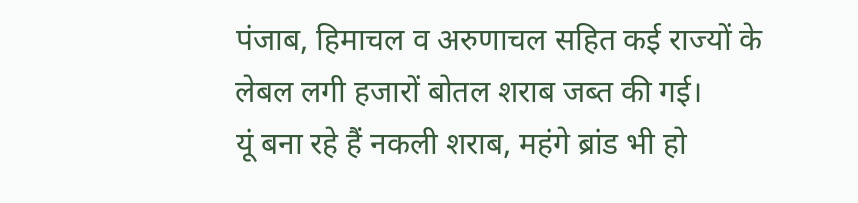पंजाब, हिमाचल व अरुणाचल सहित कई राज्यों के लेबल लगी हजारों बोतल शराब जब्त की गई।
यूं बना रहे हैं नकली शराब, महंगे ब्रांड भी हो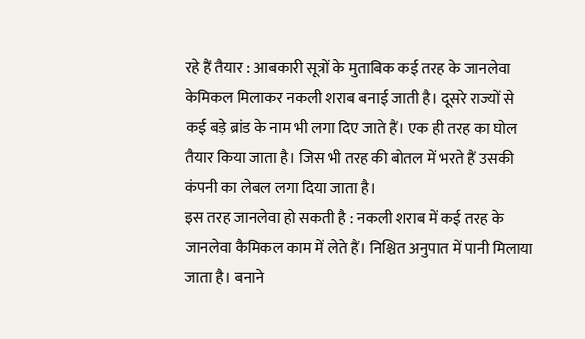रहे हैं तैयार : आबकारी सूत्रों के मुताबिक कई तरह के जानलेवा केमिकल मिलाकर नकली शराब बनाई जाती है। दूसरे राज्यों से कई बड़े ब्रांड के नाम भी लगा दिए जाते हैं। एक ही तरह का घोल तैयार किया जाता है। जिस भी तरह की बोतल में भरते हैं उसकी कंपनी का लेबल लगा दिया जाता है।
इस तरह जानलेवा हो सकती है : नकली शराब में कई तरह के जानलेवा कैमिकल काम में लेते हैं। निश्चित अनुपात में पानी मिलाया जाता है। बनाने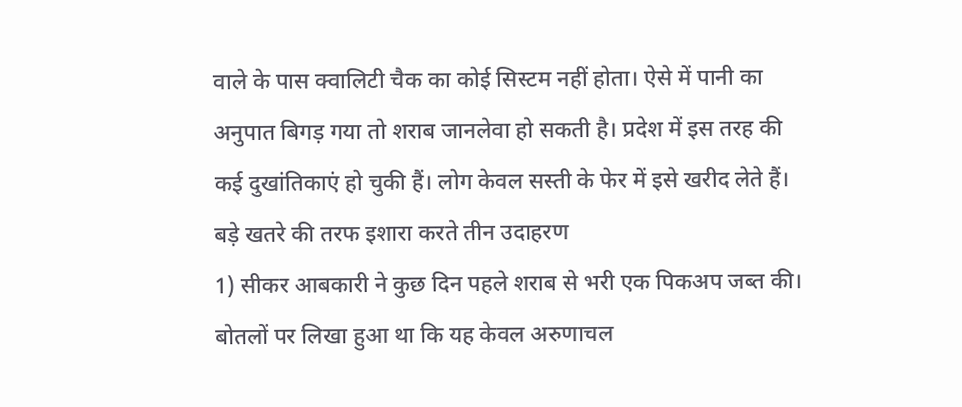वाले के पास क्वालिटी चैक का कोई सिस्टम नहीं होता। ऐसे में पानी का अनुपात बिगड़ गया तो शराब जानलेवा हो सकती है। प्रदेश में इस तरह की कई दुखांतिकाएं हो चुकी हैं। लोग केवल सस्ती के फेर में इसे खरीद लेते हैं।
बड़े खतरे की तरफ इशारा करते तीन उदाहरण
1) सीकर आबकारी ने कुछ दिन पहले शराब से भरी एक पिकअप जब्त की। बोतलों पर लिखा हुआ था कि यह केवल अरुणाचल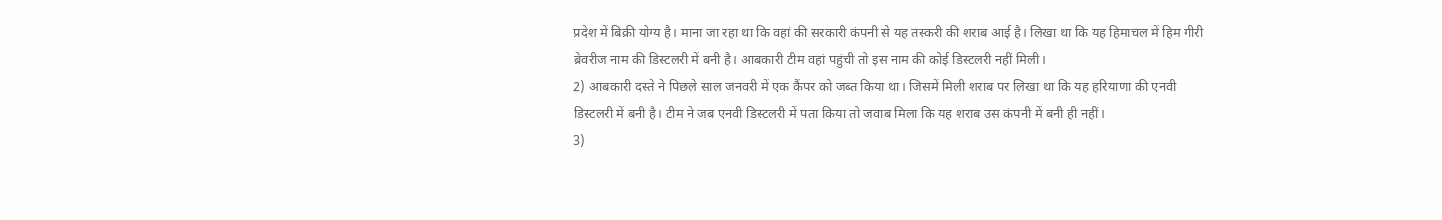प्रदेश में बिक्री योग्य है। माना जा रहा था कि वहां की सरकारी कंपनी से यह तस्करी की शराब आई है। लिखा था कि यह हिमाचल में हिम गीरी ब्रेवरीज नाम की डिस्टलरी में बनी है। आबकारी टीम वहां पहुंची तो इस नाम की कोई डिस्टलरी नहीं मिली।
2) आबकारी दस्ते ने पिछले साल जनवरी में एक कैंपर को जब्त किया था। जिसमें मिली शराब पर लिखा था कि यह हरियाणा की एनवी डिस्टलरी में बनी है। टीम ने जब एनवी डिस्टलरी में पता किया तो जवाब मिला कि यह शराब उस कंपनी में बनी ही नहीं।
3)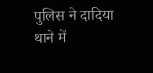पुलिस ने दादिया थाने में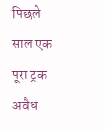पिछले साल एक पूरा ट्रक अवैध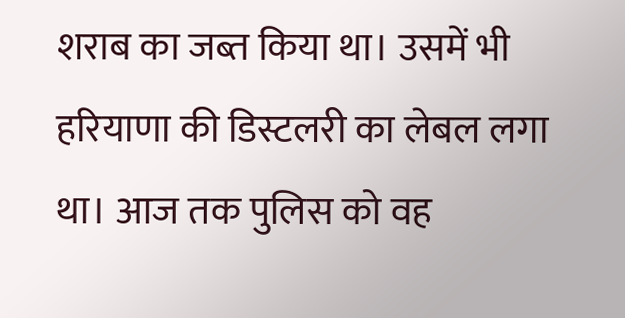शराब का जब्त किया था। उसमें भी हरियाणा की डिस्टलरी का लेबल लगा था। आज तक पुलिस को वह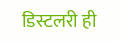डिस्टलरी ही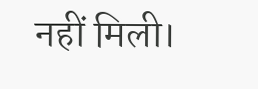नहीं मिली।